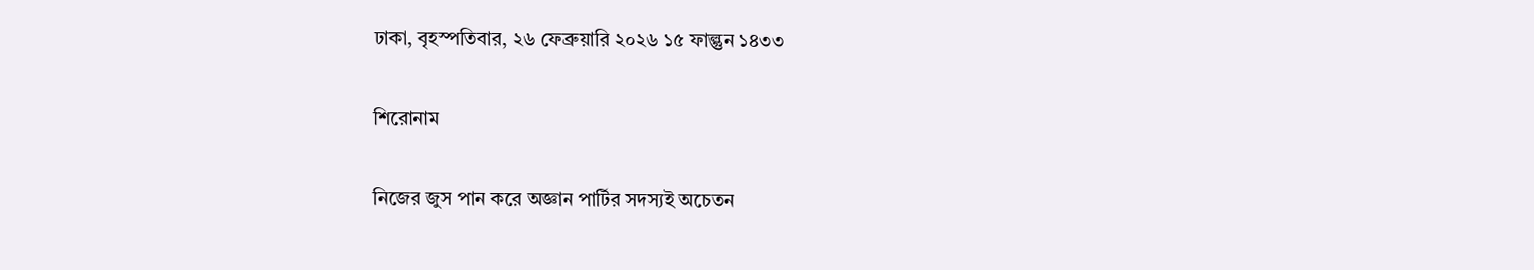ঢাকা, বৃহস্পতিবার, ২৬ ফেব্রুয়ারি ২০২৬ ১৫ ফাল্গুন ১৪৩৩

শিরোনাম

নিজের জুস পান করে অজ্ঞান পার্টির সদস্যই অচেতন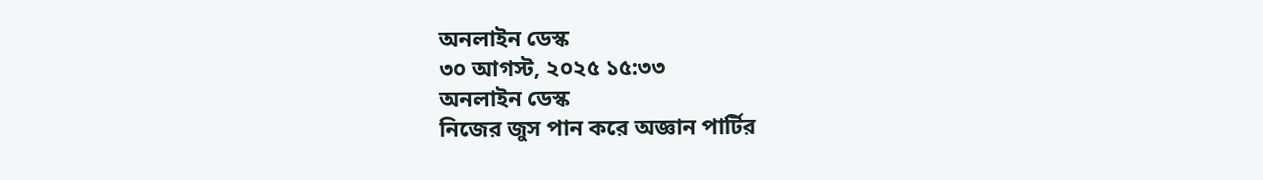অনলাইন ডেস্ক
৩০ আগস্ট, ২০২৫ ১৫:৩৩
অনলাইন ডেস্ক
নিজের জুস পান করে অজ্ঞান পার্টির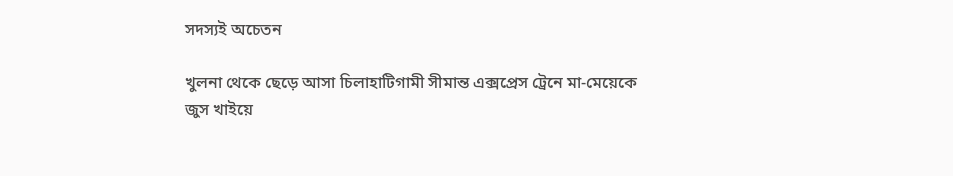সদস্যই অচেতন

খুলনা থেকে ছেড়ে আসা চিলাহাটিগামী সীমান্ত এক্সপ্রেস ট্রেনে মা-মেয়েকে জুস খাইয়ে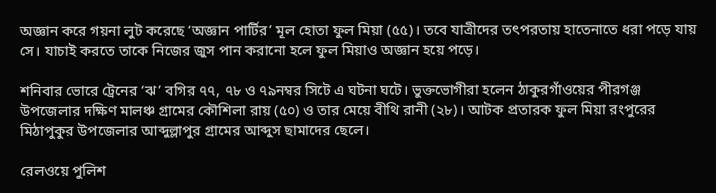অজ্ঞান করে গয়না লুট করেছে ‘অজ্ঞান পার্টির’ মূল হোতা ফুল মিয়া (৫৫)। তবে যাত্রীদের তৎপরতায় হাতেনাতে ধরা পড়ে যায় সে। যাচাই করতে তাকে নিজের জুস পান করানো হলে ফুল মিয়াও অজ্ঞান হয়ে পড়ে।

শনিবার ভোরে ট্রেনের ‘ঝ’ বগির ৭৭, ৭৮ ও ৭৯নম্বর সিটে এ ঘটনা ঘটে। ভুক্তভোগীরা হলেন ঠাকুরগাঁওয়ের পীরগঞ্জ উপজেলার দক্ষিণ মালঞ্চ গ্রামের কৌশিলা রায় (৫০) ও তার মেয়ে বীথি রানী (২৮)। আটক প্রতারক ফুল মিয়া রংপুরের মিঠাপুকুর উপজেলার আব্দুল্লাপুর গ্রামের আব্দুস ছামাদের ছেলে।

রেলওয়ে পুলিশ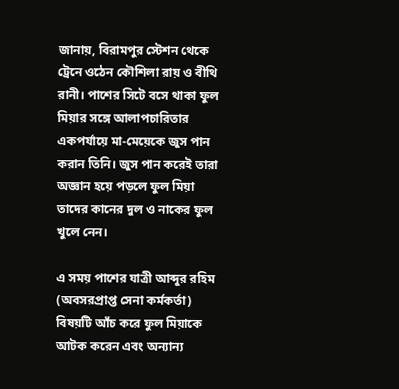জানায়, বিরামপুর স্টেশন থেকে ট্রেনে ওঠেন কৌশিলা রায় ও বীথি রানী। পাশের সিটে বসে থাকা ফুল মিয়ার সঙ্গে আলাপচারিতার একপর্যায়ে মা-মেয়েকে জুস পান করান তিনি। জুস পান করেই তারা অজ্ঞান হয়ে পড়লে ফুল মিয়া তাদের কানের দুল ও নাকের ফুল খুলে নেন।

এ সময় পাশের যাত্রী আব্দুর রহিম (অবসরপ্রাপ্ত সেনা কর্মকর্তা) বিষয়টি আঁচ করে ফুল মিয়াকে আটক করেন এবং অন্যান্য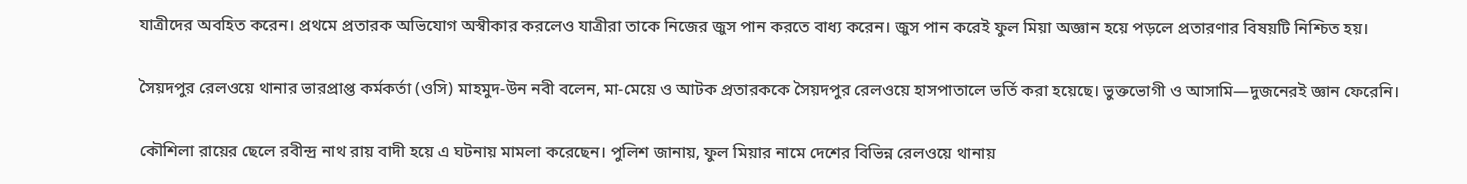যাত্রীদের অবহিত করেন। প্রথমে প্রতারক অভিযোগ অস্বীকার করলেও যাত্রীরা তাকে নিজের জুস পান করতে বাধ্য করেন। জুস পান করেই ফুল মিয়া অজ্ঞান হয়ে পড়লে প্রতারণার বিষয়টি নিশ্চিত হয়।

সৈয়দপুর রেলওয়ে থানার ভারপ্রাপ্ত কর্মকর্তা (ওসি) মাহমুদ-উন নবী বলেন, মা-মেয়ে ও আটক প্রতারককে সৈয়দপুর রেলওয়ে হাসপাতালে ভর্তি করা হয়েছে। ভুক্তভোগী ও আসামি—দুজনেরই জ্ঞান ফেরেনি।

কৌশিলা রায়ের ছেলে রবীন্দ্র নাথ রায় বাদী হয়ে এ ঘটনায় মামলা করেছেন। পুলিশ জানায়, ফুল মিয়ার নামে দেশের বিভিন্ন রেলওয়ে থানায়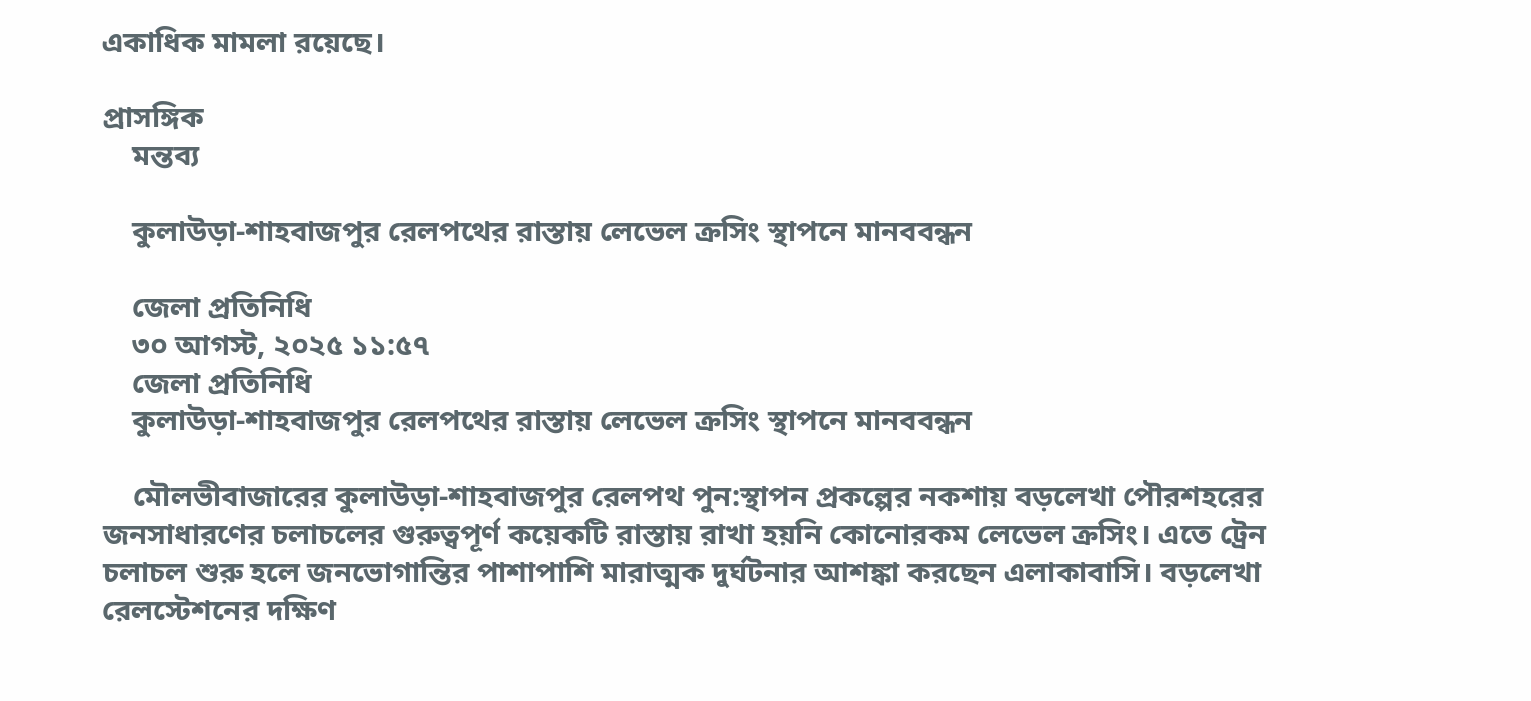একাধিক মামলা রয়েছে।

প্রাসঙ্গিক
    মন্তব্য

    কুলাউড়া-শাহবাজপুর রেলপথের রাস্তায় লেভেল ক্রসিং স্থাপনে মানববন্ধন

    জেলা প্রতিনিধি
    ৩০ আগস্ট, ২০২৫ ১১:৫৭
    জেলা প্রতিনিধি
    কুলাউড়া-শাহবাজপুর রেলপথের রাস্তায় লেভেল ক্রসিং স্থাপনে মানববন্ধন

    মৌলভীবাজারের কুলাউড়া-শাহবাজপুর রেলপথ পুন:স্থাপন প্রকল্পের নকশায় বড়লেখা পৌরশহরের জনসাধারণের চলাচলের গুরুত্বপূর্ণ কয়েকটি রাস্তায় রাখা হয়নি কোনোরকম লেভেল ক্রসিং। এতে ট্রেন চলাচল শুরু হলে জনভোগান্তির পাশাপাশি মারাত্মক দুর্ঘটনার আশঙ্কা করছেন এলাকাবাসি। বড়লেখা রেলস্টেশনের দক্ষিণ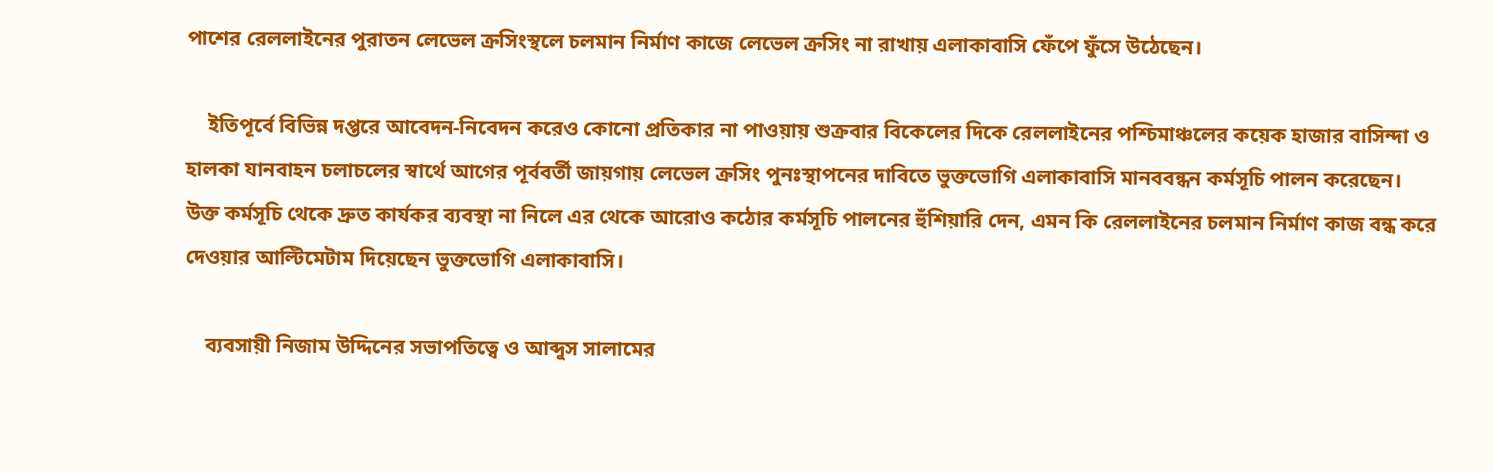পাশের রেললাইনের পুরাতন লেভেল ক্রসিংস্থলে চলমান নির্মাণ কাজে লেভেল ক্রসিং না রাখায় এলাকাবাসি ফেঁপে ফুঁসে উঠেছেন।

    ইতিপূর্বে বিভিন্ন দপ্তরে আবেদন-নিবেদন করেও কোনো প্রতিকার না পাওয়ায় শুক্রবার বিকেলের দিকে রেললাইনের পশ্চিমাঞ্চলের কয়েক হাজার বাসিন্দা ও হালকা যানবাহন চলাচলের স্বার্থে আগের পূর্ববর্তী জায়গায় লেভেল ক্রসিং পুনঃস্থাপনের দাবিতে ভুক্তভোগি এলাকাবাসি মানববন্ধন কর্মসূচি পালন করেছেন। উক্ত কর্মসূচি থেকে দ্রুত কার্যকর ব্যবস্থা না নিলে এর থেকে আরোও কঠোর কর্মসূচি পালনের হুঁশিয়ারি দেন, এমন কি রেললাইনের চলমান নির্মাণ কাজ বন্ধ করে দেওয়ার আল্টিমেটাম দিয়েছেন ভুক্তভোগি এলাকাবাসি।

    ব্যবসায়ী নিজাম উদ্দিনের সভাপতিত্বে ও আব্দুস সালামের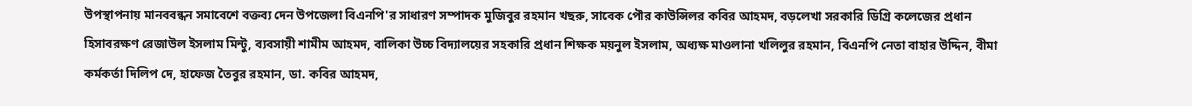উপস্থাপনায় মানববন্ধন সমাবেশে বক্তব্য দেন উপজেলা বিএনপি'র সাধারণ সম্পাদক মুজিবুর রহমান খছরু, সাবেক পৌর কাউন্সিলর কবির আহমদ, বড়লেখা সরকারি ডিগ্রি কলেজের প্রধান হিসাবরক্ষণ রেজাউল ইসলাম মিন্টু, ব্যবসায়ী শামীম আহমদ, বালিকা উচ্চ বিদ্যালয়ের সহকারি প্রধান শিক্ষক ময়নুল ইসলাম, অধ্যক্ষ মাওলানা খলিলুর রহমান, বিএনপি নেতা বাহার উদ্দিন, বীমা কর্মকর্তা দিলিপ দে, হাফেজ তৈবুর রহমান, ডা. কবির আহমদ,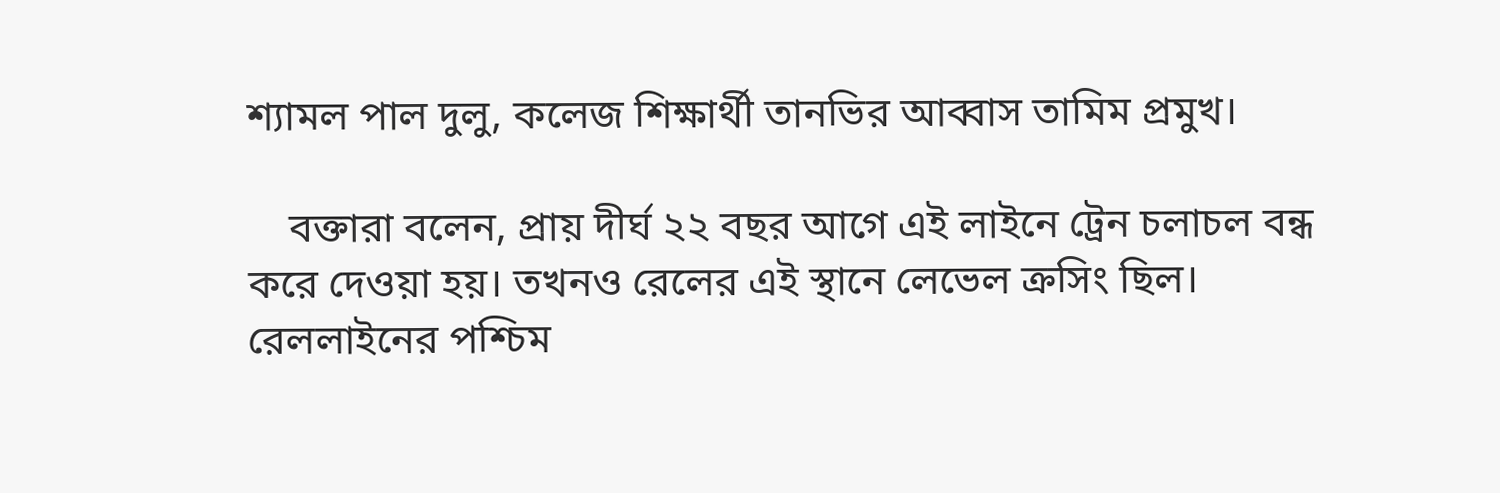শ্যামল পাল দুলু, কলেজ শিক্ষার্থী তানভির আব্বাস তামিম প্রমুখ।

    বক্তারা বলেন, প্রায় দীর্ঘ ২২ বছর আগে এই লাইনে ট্রেন চলাচল বন্ধ করে দেওয়া হয়। তখনও রেলের এই স্থানে লেভেল ক্রসিং ছিল। রেললাইনের পশ্চিম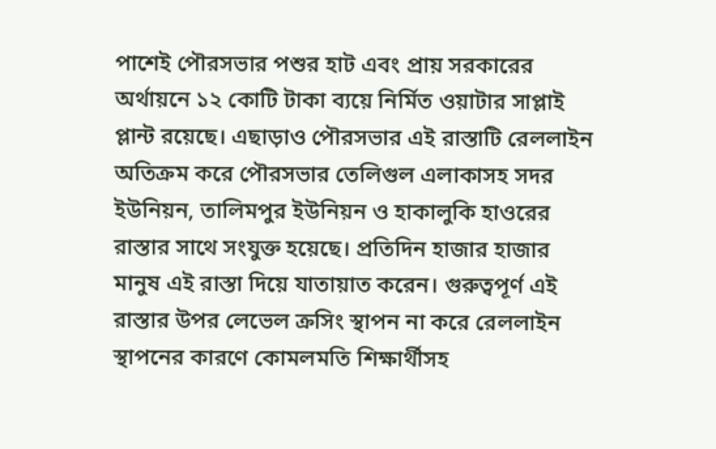পাশেই পৌরসভার পশুর হাট এবং প্রায় সরকারের অর্থায়নে ১২ কোটি টাকা ব্যয়ে নির্মিত ওয়াটার সাপ্লাই প্লান্ট রয়েছে। এছাড়াও পৌরসভার এই রাস্তাটি রেললাইন অতিক্রম করে পৌরসভার তেলিগুল এলাকাসহ সদর ইউনিয়ন, তালিমপুর ইউনিয়ন ও হাকালুকি হাওরের রাস্তার সাথে সংযুক্ত হয়েছে। প্রতিদিন হাজার হাজার মানুষ এই রাস্তা দিয়ে যাতায়াত করেন। গুরুত্বপূর্ণ এই রাস্তার উপর লেভেল ক্রসিং স্থাপন না করে রেললাইন স্থাপনের কারণে কোমলমতি শিক্ষার্থীসহ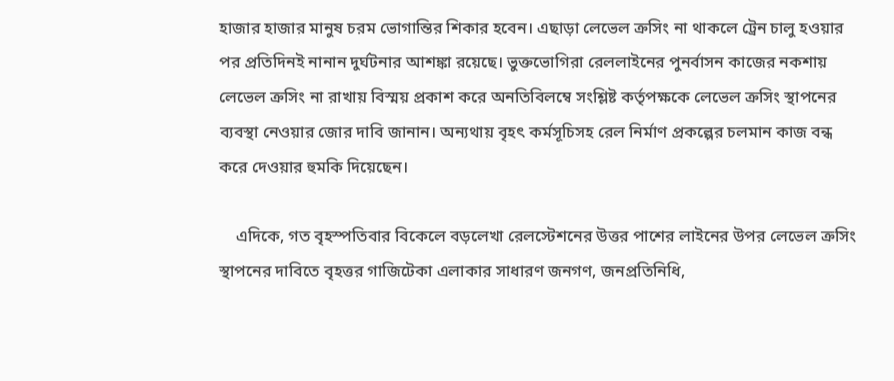হাজার হাজার মানুষ চরম ভোগান্তির শিকার হবেন। এছাড়া লেভেল ক্রসিং না থাকলে ট্রেন চালু হওয়ার পর প্রতিদিনই নানান দুর্ঘটনার আশঙ্কা রয়েছে। ভুক্তভোগিরা রেললাইনের পুনর্বাসন কাজের নকশায় লেভেল ক্রসিং না রাখায় বিস্ময় প্রকাশ করে অনতিবিলম্বে সংশ্লিষ্ট কর্তৃপক্ষকে লেভেল ক্রসিং স্থাপনের ব্যবস্থা নেওয়ার জোর দাবি জানান। অন্যথায় বৃহৎ কর্মসূচিসহ রেল নির্মাণ প্রকল্পের চলমান কাজ বন্ধ করে দেওয়ার হুমকি দিয়েছেন।

    এদিকে, গত বৃহস্পতিবার বিকেলে বড়লেখা রেলস্টেশনের উত্তর পাশের লাইনের উপর লেভেল ক্রসিং স্থাপনের দাবিতে বৃহত্তর গাজিটেকা এলাকার সাধারণ জনগণ, জনপ্রতিনিধি,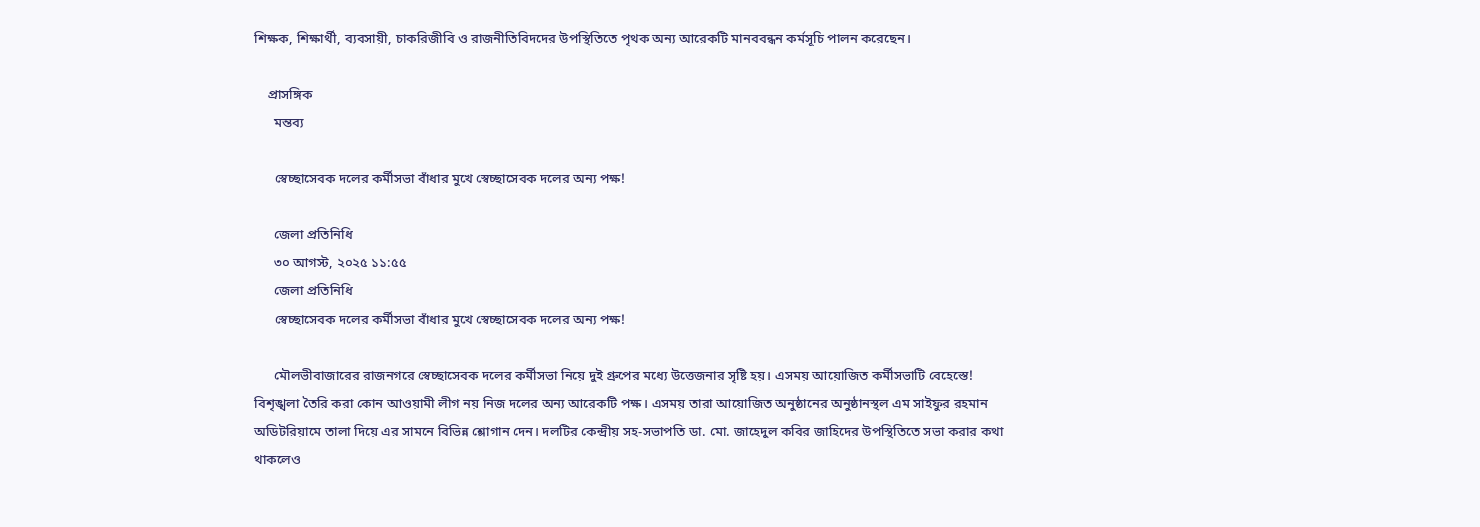শিক্ষক, শিক্ষার্থী, ব্যবসায়ী, চাকরিজীবি ও রাজনীতিবিদদের উপস্থিতিতে পৃথক অন্য আরেকটি মানববন্ধন কর্মসূচি পালন করেছেন।

    প্রাসঙ্গিক
      মন্তব্য

      স্বেচ্ছাসেবক দলের কর্মীসভা বাঁধার মুখে স্বেচ্ছাসেবক দলের অন্য পক্ষ!

      জেলা প্রতিনিধি
      ৩০ আগস্ট, ২০২৫ ১১:৫৫
      জেলা প্রতিনিধি
      স্বেচ্ছাসেবক দলের কর্মীসভা বাঁধার মুখে স্বেচ্ছাসেবক দলের অন্য পক্ষ!

      মৌলভীবাজারের রাজনগরে স্বেচ্ছাসেবক দলের কর্মীসভা নিয়ে দুই গ্রুপের মধ্যে উত্তেজনার সৃষ্টি হয়। এসময় আয়োজিত কর্মীসভাটি বেহেস্তে! বিশৃঙ্খলা তৈরি করা কোন আওয়ামী লীগ নয় নিজ দলের অন্য আরেকটি পক্ষ। এসময় তারা আয়োজিত অনুষ্ঠানের অনুষ্ঠানস্থল এম সাইফুর রহমান অডিটরিয়ামে তালা দিয়ে এর সামনে বিভিন্ন শ্লোগান দেন। দলটির কেন্দ্রীয় সহ-সভাপতি ডা. মো. জাহেদুল কবির জাহিদের উপস্থিতিতে সভা করার কথা থাকলেও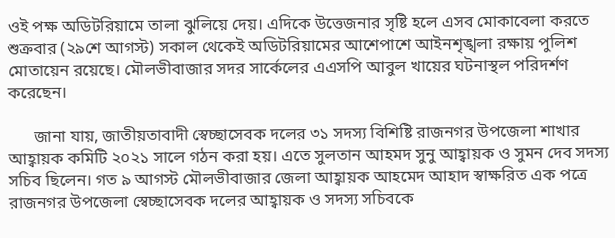ওই পক্ষ অডিটরিয়ামে তালা ঝুলিয়ে দেয়। এদিকে উত্তেজনার সৃষ্টি হলে এসব মোকাবেলা করতে শুক্রবার (২৯শে আগস্ট) সকাল থেকেই অডিটরিয়ামের আশেপাশে আইনশৃঙ্খলা রক্ষায় পুলিশ মোতায়েন রয়েছে। মৌলভীবাজার সদর সার্কেলের এএসপি আবুল খায়ের ঘটনাস্থল পরিদর্শণ করেছেন।

      জানা যায়, জাতীয়তাবাদী স্বেচ্ছাসেবক দলের ৩১ সদস্য বিশিষ্টি রাজনগর উপজেলা শাখার আহ্বায়ক কমিটি ২০২১ সালে গঠন করা হয়। এতে সুলতান আহমদ সুনু আহ্বায়ক ও সুমন দেব সদস্য সচিব ছিলেন। গত ৯ আগস্ট মৌলভীবাজার জেলা আহ্বায়ক আহমেদ আহাদ স্বাক্ষরিত এক পত্রে রাজনগর উপজেলা স্বেচ্ছাসেবক দলের আহ্বায়ক ও সদস্য সচিবকে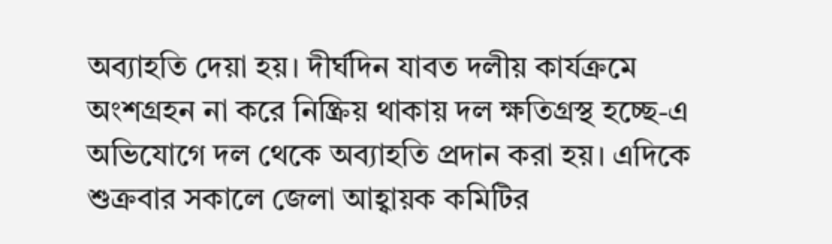অব্যাহতি দেয়া হয়। দীর্ঘদিন যাবত দলীয় কার্যক্রমে অংশগ্রহন না করে নিষ্ক্রিয় থাকায় দল ক্ষতিগ্রস্থ হচ্ছে-এ অভিযোগে দল থেকে অব্যাহতি প্রদান করা হয়। এদিকে শুক্রবার সকালে জেলা আহ্বায়ক কমিটির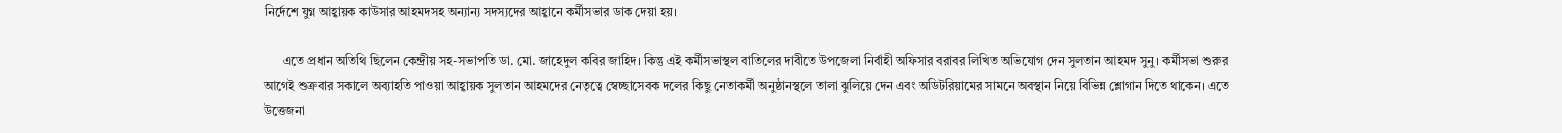নির্দেশে যুগ্ন আহ্বায়ক কাউসার আহমদসহ অন্যান্য সদস্যদের আহ্বানে কর্মীসভার ডাক দেয়া হয়।

      এতে প্রধান অতিথি ছিলেন কেন্দ্রীয় সহ-সভাপতি ডা. মো. জাহেদুল কবির জাহিদ। কিন্তু এই কর্মীসভাস্থল বাতিলের দাবীতে উপজেলা নির্বাহী অফিসার বরাবর লিখিত অভিযোগ দেন সুলতান আহমদ সুনু। কর্মীসভা শুরুর আগেই শুক্রবার সকালে অব্যাহতি পাওয়া আহ্বায়ক সুলতান আহমদের নেতৃত্বে স্বেচ্ছাসেবক দলের কিছু নেতাকর্মী অনুষ্ঠানস্থলে তালা ঝুলিয়ে দেন এবং অডিটরিয়ামের সামনে অবস্থান নিয়ে বিভিন্ন শ্লোগান দিতে থাকেন। এতে উত্তেজনা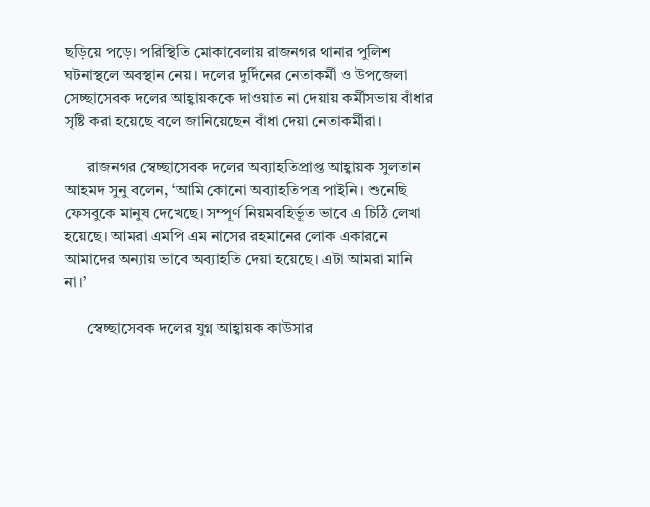ছড়িয়ে পড়ে। পরিস্থিতি মোকাবেলায় রাজনগর থানার পুলিশ ঘটনাস্থলে অবস্থান নেয়। দলের দুর্দিনের নেতাকর্মী ও উপজেলা সেচ্ছাসেবক দলের আহ্বায়ককে দাওয়াত না দেয়ায় কর্মীসভায় বাঁধার সৃষ্টি করা হয়েছে বলে জানিয়েছেন বাঁধা দেয়া নেতাকর্মীরা।

      রাজনগর স্বেচ্ছাসেবক দলের অব্যাহতিপ্রাপ্ত আহ্বায়ক সুলতান আহমদ সুনু বলেন, ‘আমি কোনো অব্যাহতিপত্র পাইনি। শুনেছি ফেসবুকে মানুষ দেখেছে। সম্পূর্ণ নিয়মবহির্ভূত ভাবে এ চিঠি লেখা হয়েছে। আমরা এমপি এম নাসের রহমানের লোক একারনে আমাদের অন্যায় ভাবে অব্যাহতি দেয়া হয়েছে। এটা আমরা মানি না।’

      স্বেচ্ছাসেবক দলের যুগ্ন আহ্বায়ক কাউসার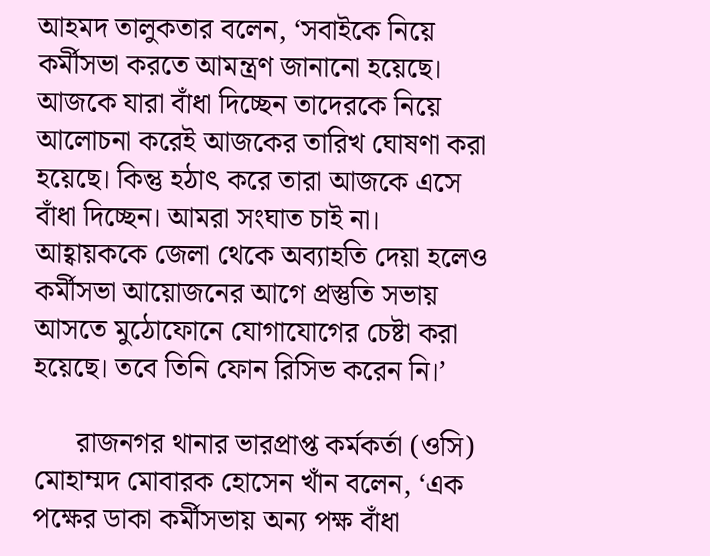আহমদ তালুকতার বলেন, ‘সবাইকে নিয়ে কর্মীসভা করতে আমন্ত্রণ জানানো হয়েছে। আজকে যারা বাঁধা দিচ্ছেন তাদেরকে নিয়ে আলোচনা করেই আজকের তারিখ ঘোষণা করা হয়েছে। কিন্তু হঠাৎ করে তারা আজকে এসে বাঁধা দিচ্ছেন। আমরা সংঘাত চাই না। আহ্বায়ককে জেলা থেকে অব্যাহতি দেয়া হলেও কর্মীসভা আয়োজনের আগে প্রস্তুতি সভায় আসতে মুঠোফোনে যোগাযোগের চেষ্টা করা হয়েছে। তবে তিনি ফোন রিসিভ করেন নি।’

      রাজনগর থানার ভারপ্রাপ্ত কর্মকর্তা (ওসি) মোহাম্মদ মোবারক হোসেন খাঁন বলেন, ‘এক পক্ষের ডাকা কর্মীসভায় অন্য পক্ষ বাঁধা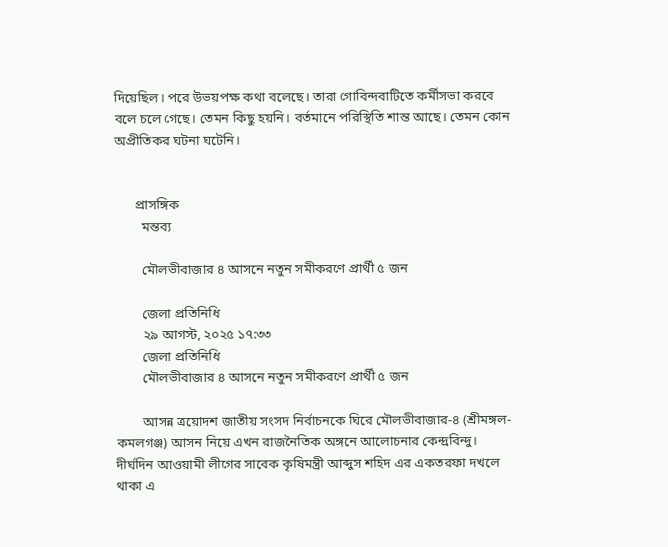দিয়েছিল। পরে উভয়পক্ষ কথা বলেছে। তারা গোবিন্দবাটিতে কর্মীসভা করবে বলে চলে গেছে। তেমন কিছু হয়নি। বর্তমানে পরিস্থিতি শান্ত আছে। তেমন কোন অপ্রীতিকর ঘটনা ঘটেনি।


      প্রাসঙ্গিক
        মন্তব্য

        মৌলভীবাজার ৪ আসনে নতুন সমীকরণে প্রার্থী ৫ জন

        জেলা প্রতিনিধি
        ২৯ আগস্ট, ২০২৫ ১৭:৩৩
        জেলা প্রতিনিধি
        মৌলভীবাজার ৪ আসনে নতুন সমীকরণে প্রার্থী ৫ জন

        আসন্ন ত্রয়োদশ জাতীয় সংসদ নির্বাচনকে ঘিরে মৌলভীবাজার-৪ (শ্রীমঙ্গল-কমলগঞ্জ) আসন নিয়ে এখন রাজনৈতিক অঙ্গনে আলোচনার কেন্দ্রবিন্দু। দীর্ঘদিন আওয়ামী লীগের সাবেক কৃষিমন্ত্রী আব্দুস শহিদ এর একতরফা দখলে থাকা এ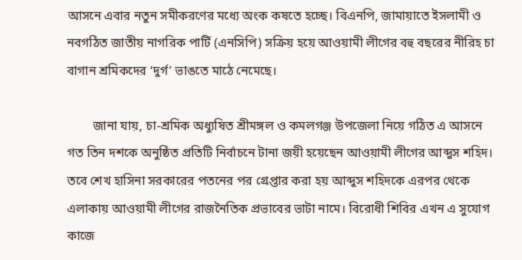আসনে এবার নতুন সমীকরণের মধ্যে অংক কষতে হচ্ছে। বিএনপি, জামায়াতে ইসলামী ও নবগঠিত জাতীয় নাগরিক পার্টি (এনসিপি) সক্রিয় হয়ে আওয়ামী লীগের বহু বছরের নীরিহ চা বাগান শ্রমিকদের ‘দুর্গ’ ভাঙতে মাঠে নেমেছে।

        জানা যায়, চা-শ্রমিক অধ্যুষিত শ্রীমঙ্গল ও কমলগঞ্জ উপজেলা নিয়ে গঠিত এ আসনে গত তিন দশকে অনুষ্ঠিত প্রতিটি নির্বাচনে টানা জয়ী হয়েছেন আওয়ামী লীগের আব্দুস শহিদ। তবে শেখ হাসিনা সরকারের পতনের পর গ্রেপ্তার করা হয় আব্দুস শহিদকে এরপর থেকে এলাকায় আওয়ামী লীগের রাজনৈতিক প্রভাবের ভাটা নামে। বিরোধী শিবির এখন এ সুযোগ কাজে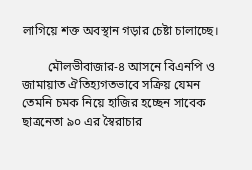লাগিয়ে শক্ত অবস্থান গড়ার চেষ্টা চালাচ্ছে।

        মৌলভীবাজার-৪ আসনে বিএনপি ও জামায়াত ঐতিহ্যগতভাবে সক্রিয় যেমন তেমনি চমক নিয়ে হাজির হচ্ছেন সাবেক ছাত্রনেতা ৯০ এর স্বৈরাচার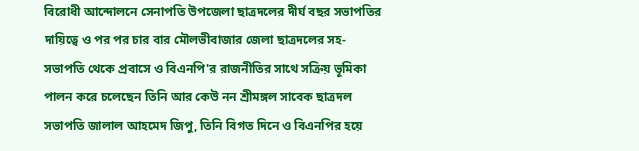বিরোধী আন্দোলনে সেনাপতি উপজেলা ছাত্রদলের দীর্ঘ বছর সভাপতির দায়িত্বে ও পর পর চার বার মৌলভীবাজার জেলা ছাত্রদলের সহ-সভাপতি থেকে প্রবাসে ও বিএনপি'র রাজনীতির সাথে সক্রিয় ভূমিকা পালন করে চলেছেন তিনি আর কেউ নন শ্রীমঙ্গল সাবেক ছাত্রদল সভাপতি জালাল আহমেদ জিপু, তিনি বিগত দিনে ও বিএনপির হয়ে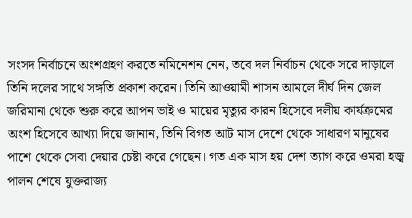সংসদ নির্বাচনে অংশগ্রহণ করতে নমিনেশন নেন, তবে দল নির্বাচন থেকে সরে দাড়ালে তিনি দলের সাথে সঙ্গতি প্রকাশ করেন। তিনি আওয়ামী শাসন আমলে দীর্ঘ দিন জেল জরিমানা থেকে শুরু করে আপন ভাই ও মায়ের মৃত্যুর কারন হিসেবে দলীয় কার্যক্রমের অংশ হিসেবে আখ্যা দিয়ে জানান, তিনি বিগত আট মাস দেশে থেকে সাধারণ মানুষের পাশে থেকে সেবা দেয়ার চেষ্টা করে গেছেন। গত এক মাস হয় দেশ ত্যাগ করে ওমরা হজ্ব পালন শেষে যুক্তরাজ্য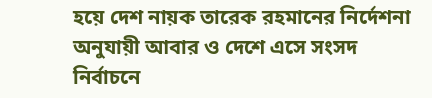হয়ে দেশ নায়ক তারেক রহমানের নির্দেশনা অনুযায়ী আবার ও দেশে এসে সংসদ নির্বাচনে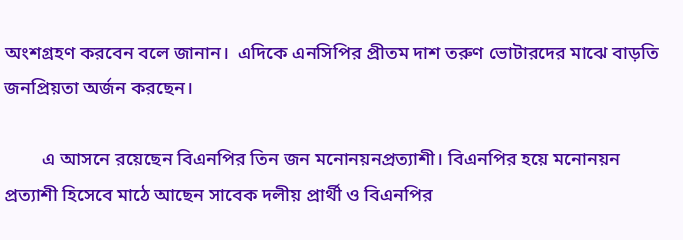অংশগ্রহণ করবেন বলে জানান।  এদিকে এনসিপির প্রীতম দাশ তরুণ ভোটারদের মাঝে বাড়তি জনপ্রিয়তা অর্জন করছেন।

        এ আসনে রয়েছেন বিএনপির তিন জন মনোনয়নপ্রত্যাশী। বিএনপির হয়ে মনোনয়ন প্রত্যাশী হিসেবে মাঠে আছেন সাবেক দলীয় প্রার্থী ও বিএনপির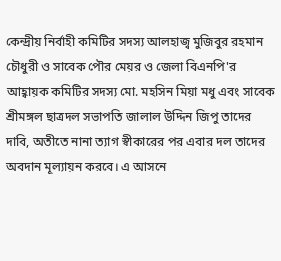কেন্দ্রীয় নির্বাহী কমিটির সদস্য আলহাজ্ব মুজিবুর রহমান চৌধুরী ও সাবেক পৌর মেয়র ও জেলা বিএনপি'র আহ্বায়ক কমিটির সদস্য মো. মহসিন মিয়া মধু এবং সাবেক শ্রীমঙ্গল ছাত্রদল সভাপতি জালাল উদ্দিন জিপু তাদের দাবি, অতীতে নানা ত্যাগ স্বীকারের পর এবার দল তাদের অবদান মূল্যায়ন করবে। এ আসনে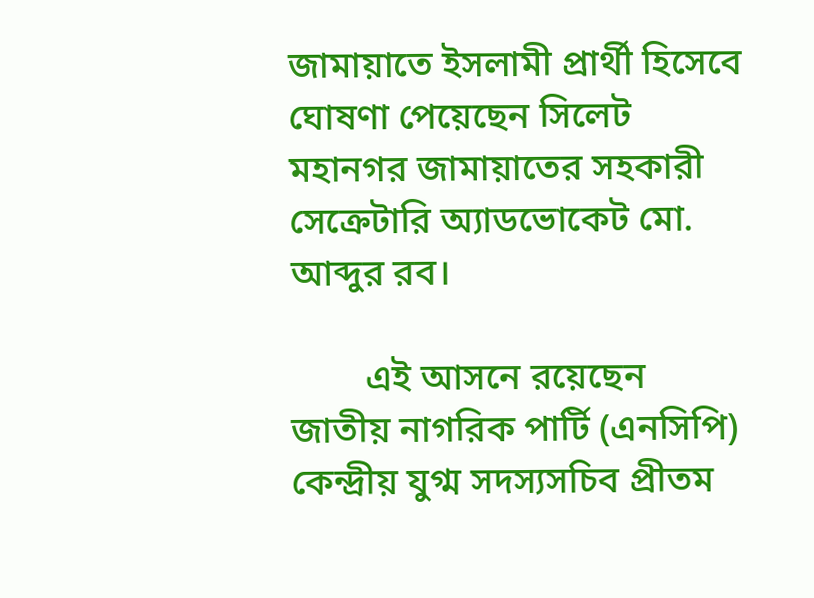জামায়াতে ইসলামী প্রার্থী হিসেবে ঘোষণা পেয়েছেন সিলেট মহানগর জামায়াতের সহকারী সেক্রেটারি অ্যাডভোকেট মো. আব্দুর রব।

        এই আসনে রয়েছেন জাতীয় নাগরিক পার্টি (এনসিপি) কেন্দ্রীয় যুগ্ম সদস্যসচিব প্রীতম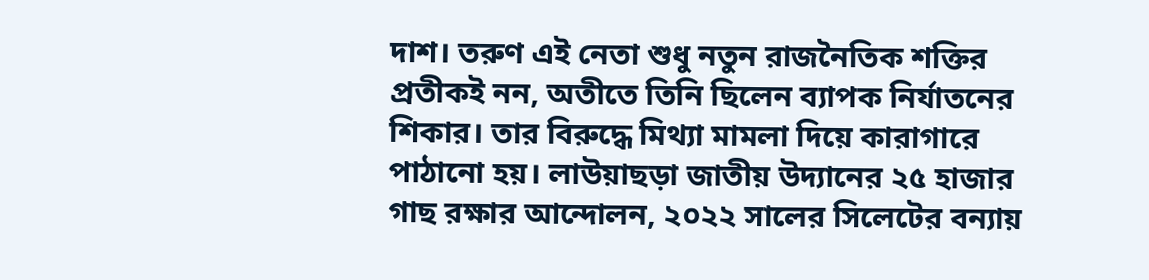দাশ। তরুণ এই নেতা শুধু নতুন রাজনৈতিক শক্তির প্রতীকই নন, অতীতে তিনি ছিলেন ব্যাপক নির্যাতনের শিকার। তার বিরুদ্ধে মিথ্যা মামলা দিয়ে কারাগারে পাঠানো হয়। লাউয়াছড়া জাতীয় উদ্যানের ২৫ হাজার গাছ রক্ষার আন্দোলন, ২০২২ সালের সিলেটের বন্যায়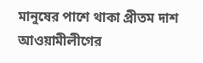মানুষের পাশে থাকা প্রীতম দাশ আওয়ামীলীগের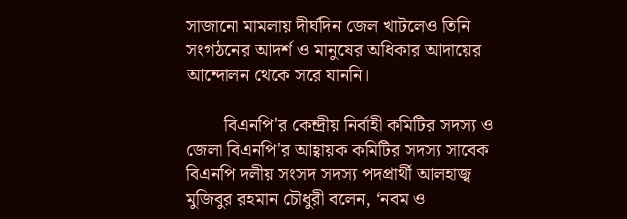সাজানো মামলায় দীর্ঘদিন জেল খাটলেও তিনি সংগঠনের আদর্শ ও মানুষের অধিকার আদায়ের আন্দোলন থেকে সরে যাননি।

        বিএনপি'র কেন্দ্রীয় নির্বাহী কমিটির সদস্য ও জেলা বিএনপি'র আহ্বায়ক কমিটির সদস্য সাবেক বিএনপি দলীয় সংসদ সদস্য পদপ্রার্থী আলহাজ্ব মুজিবুর রহমান চৌধুরী বলেন, ‘নবম ও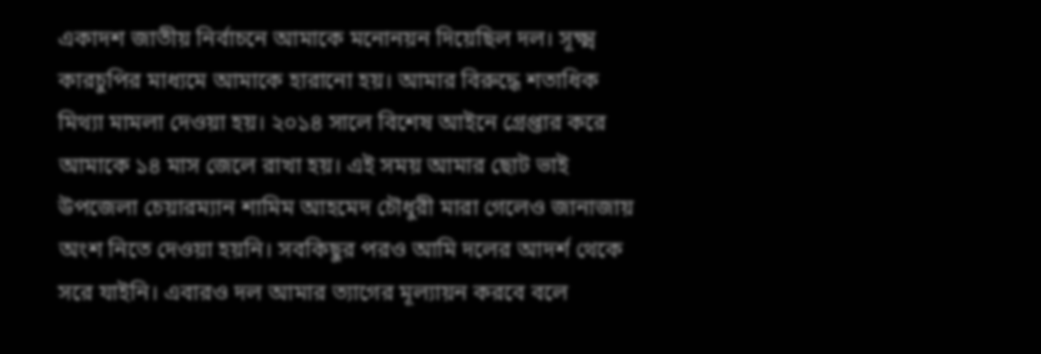একাদশ জাতীয় নির্বাচনে আমাকে মনোনয়ন দিয়েছিল দল। সূক্ষ্ম কারচুপির মাধ্যমে আমাকে হারানো হয়। আমার বিরুদ্ধে শতাধিক মিথ্যা মামলা দেওয়া হয়। ২০১৪ সালে বিশেষ আইনে গ্রেপ্তার করে আমাকে ১৪ মাস জেলে রাখা হয়। এই সময় আমার ছোট ভাই উপজেলা চেয়ারম্যান শামিম আহমেদ চৌধুরী মারা গেলেও জানাজায় অংশ নিতে দেওয়া হয়নি। সবকিছুর পরও আমি দলের আদর্শ থেকে সরে যাইনি। এবারও দল আমার ত্যাগের মূল্যায়ন করবে বলে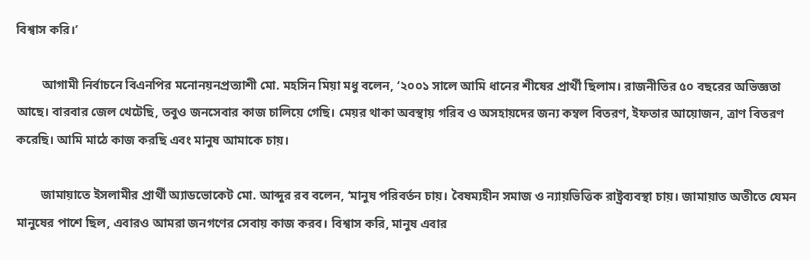বিশ্বাস করি।’

        আগামী নির্বাচনে বিএনপির মনোনয়নপ্রত্যাশী মো. মহসিন মিয়া মধু বলেন, ‘২০০১ সালে আমি ধানের শীষের প্রার্থী ছিলাম। রাজনীতির ৫০ বছরের অভিজ্ঞতা আছে। বারবার জেল খেটেছি, তবুও জনসেবার কাজ চালিয়ে গেছি। মেয়র থাকা অবস্থায় গরিব ও অসহায়দের জন্য কম্বল বিতরণ, ইফতার আয়োজন, ত্রাণ বিতরণ করেছি। আমি মাঠে কাজ করছি এবং মানুষ আমাকে চায়।

        জামায়াতে ইসলামীর প্রার্থী অ্যাডভোকেট মো. আব্দুর রব বলেন, ‘মানুষ পরিবর্তন চায়। বৈষম্যহীন সমাজ ও ন্যায়ভিত্তিক রাষ্ট্রব্যবস্থা চায়। জামায়াত অতীতে যেমন মানুষের পাশে ছিল, এবারও আমরা জনগণের সেবায় কাজ করব। বিশ্বাস করি, মানুষ এবার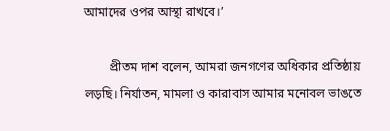আমাদের ওপর আস্থা রাখবে।’

        প্রীতম দাশ বলেন, আমরা জনগণের অধিকার প্রতিষ্ঠায় লড়ছি। নির্যাতন, মামলা ও কারাবাস আমার মনোবল ভাঙতে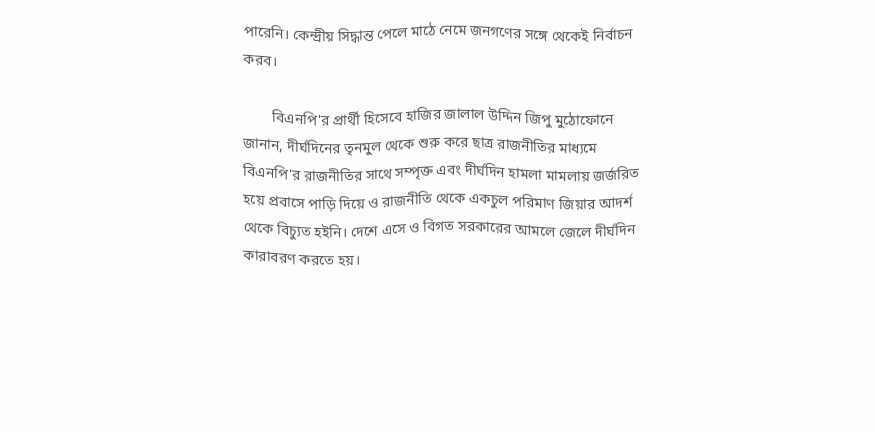পারেনি। কেন্দ্রীয় সিদ্ধান্ত পেলে মাঠে নেমে জনগণের সঙ্গে থেকেই নির্বাচন করব।

        বিএনপি'র প্রার্থী হিসেবে হাজির জালাল উদ্দিন জিপু মুঠোফোনে জানান, দীর্ঘদিনের তৃনমুল থেকে শুরু করে ছাত্র রাজনীতির মাধ্যমে বিএনপি'র রাজনীতির সাথে সম্পৃক্ত এবং দীর্ঘদিন হামলা মামলায় জর্জরিত হয়ে প্রবাসে পাড়ি দিয়ে ও রাজনীতি থেকে একচুল পরিমাণ জিয়ার আদর্শ থেকে বিচ্যুত হইনি। দেশে এসে ও বিগত সরকারের আমলে জেলে দীর্ঘদিন কারাবরণ করতে হয়।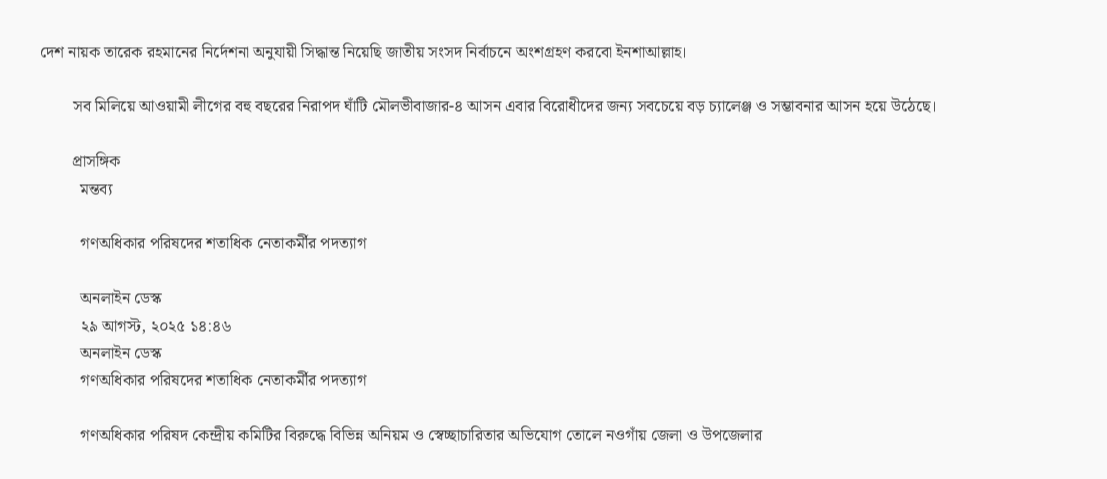দেশ নায়ক তারেক রহমানের নির্দেশনা অনুযায়ী সিদ্ধান্ত নিয়েছি জাতীয় সংসদ নির্বাচনে অংশগ্রহণ করবো ইনশাআল্লাহ।

        সব মিলিয়ে আওয়ামী লীগের বহু বছরের নিরাপদ ঘাঁটি মৌলভীবাজার-৪ আসন এবার বিরোধীদের জন্য সবচেয়ে বড় চ্যালেঞ্জ ও সম্ভাবনার আসন হয়ে উঠেছে।

        প্রাসঙ্গিক
          মন্তব্য

          গণঅধিকার পরিষদের শতাধিক নেতাকর্মীর পদত্যাগ

          অনলাইন ডেস্ক
          ২৯ আগস্ট, ২০২৫ ১৪:৪৬
          অনলাইন ডেস্ক
          গণঅধিকার পরিষদের শতাধিক নেতাকর্মীর পদত্যাগ

          গণঅধিকার পরিষদ কেন্দ্রীয় কমিটির বিরুদ্ধে বিভিন্ন অনিয়ম ও স্বেচ্ছাচারিতার অভিযোগ তোলে নওগাঁয় জেলা ও উপজেলার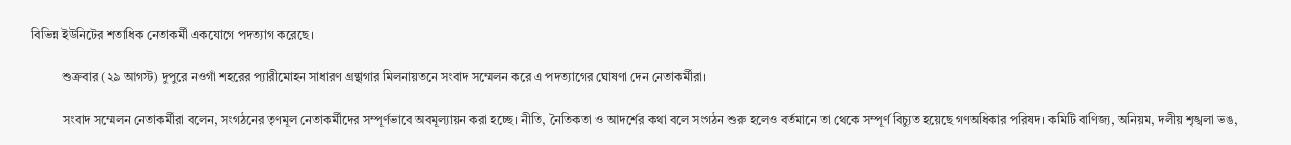বিভিন্ন ইউনিটের শতাধিক নেতাকর্মী একযোগে পদত্যাগ করেছে।

          শুক্রবার (২৯ আগস্ট) দুপুরে নওগাঁ শহরের প্যারীমোহন সাধারণ গ্রন্থাগার মিলনায়তনে সংবাদ সম্মেলন করে এ পদত্যাগের ঘোষণা দেন নেতাকর্মীরা।

          সংবাদ সম্মেলন নেতাকর্মীরা বলেন, সংগঠনের তৃণমূল নেতাকর্মীদের সম্পূর্ণভাবে অবমূল্যায়ন করা হচ্ছে। নীতি, নৈতিকতা ও আদর্শের কথা বলে সংগঠন শুরু হলেও বর্তমানে তা থেকে সম্পূর্ণ বিচ্যুত হয়েছে গণঅধিকার পরিষদ। কমিটি বাণিজ্য, অনিয়ম, দলীয় শৃঙ্খলা ভঙ,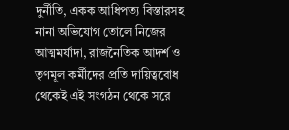দুর্নীতি, একক আধিপত্য বিস্তারসহ নানা অভিযোগ তোলে নিজের আত্মমর্যাদা, রাজনৈতিক আদর্শ ও তৃণমূল কর্মীদের প্রতি দায়িত্ববোধ থেকেই এই সংগঠন থেকে সরে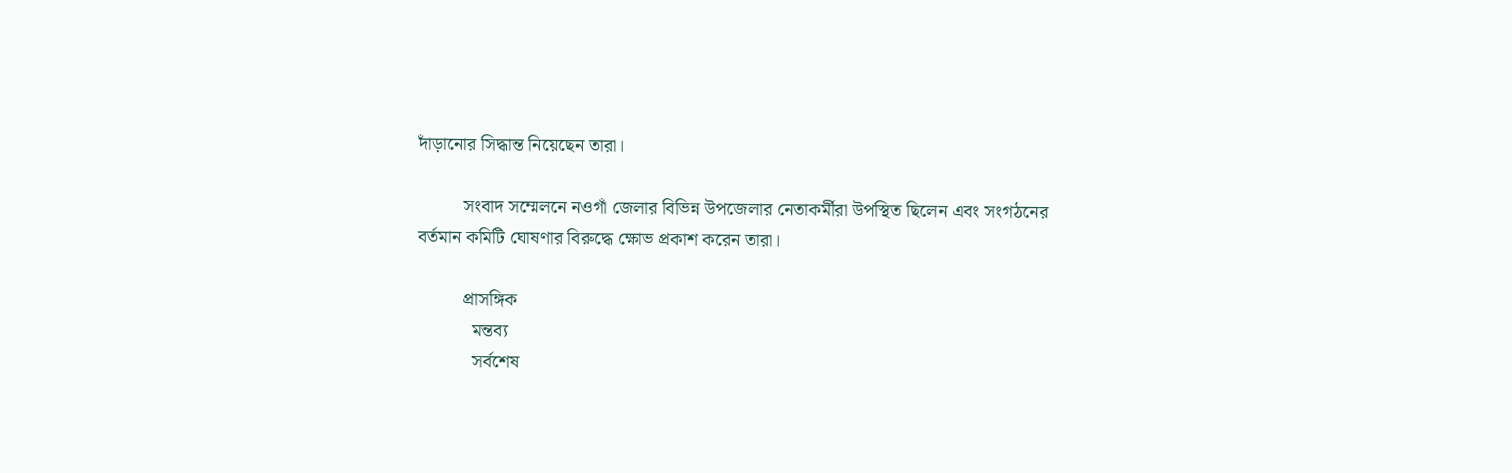দাঁড়ানোর সিদ্ধান্ত নিয়েছেন তারা।

          সংবাদ সম্মেলনে নওগাঁ জেলার বিভিন্ন উপজেলার নেতাকর্মীরা উপস্থিত ছিলেন এবং সংগঠনের বর্তমান কমিটি ঘোষণার বিরুদ্ধে ক্ষোভ প্রকাশ করেন তারা।

          প্রাসঙ্গিক
            মন্তব্য
            সর্বশেষ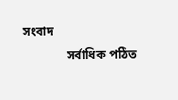সংবাদ
              সর্বাধিক পঠিত